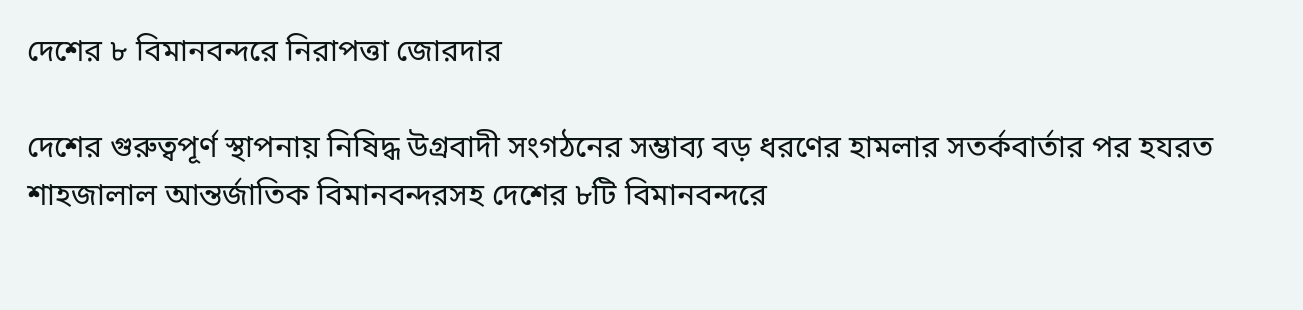দেশের ৮ বিমানবন্দরে নিরাপত্তা জোরদার

দেশের গুরুত্বপূর্ণ স্থাপনায় নিষিদ্ধ উগ্রবাদী সংগঠনের সম্ভাব্য বড় ধরণের হামলার সতর্কবার্তার পর হযরত শাহজালাল আন্তর্জাতিক বিমানবন্দরসহ দেশের ৮টি বিমানবন্দরে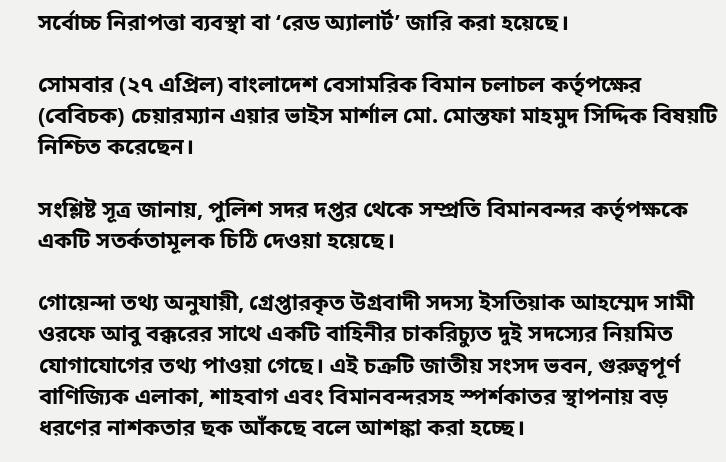সর্বোচ্চ নিরাপত্তা ব্যবস্থা বা ‘রেড অ্যালার্ট’ জারি করা হয়েছে।

সোমবার (২৭ এপ্রিল) বাংলাদেশ বেসামরিক বিমান চলাচল কর্তৃপক্ষের (বেবিচক) চেয়ারম্যান এয়ার ভাইস মার্শাল মো. মোস্তফা মাহমুদ সিদ্দিক বিষয়টি নিশ্চিত করেছেন।

সংশ্লিষ্ট সূত্র জানায়, পুলিশ সদর দপ্তর থেকে সম্প্রতি বিমানবন্দর কর্তৃপক্ষকে একটি সতর্কতামূলক চিঠি দেওয়া হয়েছে।

গোয়েন্দা তথ্য অনুযায়ী, গ্রেপ্তারকৃত উগ্রবাদী সদস্য ইসতিয়াক আহম্মেদ সামী ওরফে আবু বক্করের সাথে একটি বাহিনীর চাকরিচ্যুত দুই সদস্যের নিয়মিত যোগাযোগের তথ্য পাওয়া গেছে। এই চক্রটি জাতীয় সংসদ ভবন, গুরুত্বপূর্ণ বাণিজ্যিক এলাকা, শাহবাগ এবং বিমানবন্দরসহ স্পর্শকাতর স্থাপনায় বড় ধরণের নাশকতার ছক আঁকছে বলে আশঙ্কা করা হচ্ছে।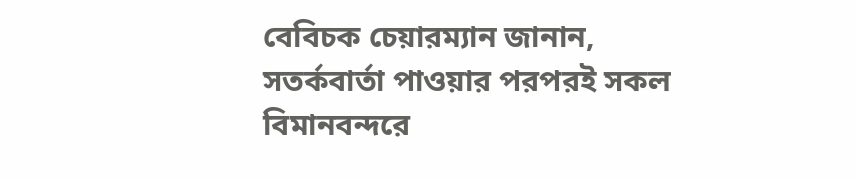বেবিচক চেয়ারম্যান জানান, সতর্কবার্তা পাওয়ার পরপরই সকল বিমানবন্দরে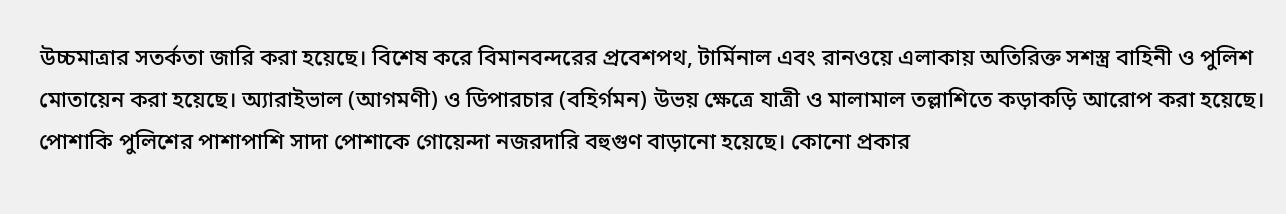উচ্চমাত্রার সতর্কতা জারি করা হয়েছে। বিশেষ করে বিমানবন্দরের প্রবেশপথ, টার্মিনাল এবং রানওয়ে এলাকায় অতিরিক্ত সশস্ত্র বাহিনী ও পুলিশ মোতায়েন করা হয়েছে। অ্যারাইভাল (আগমণী) ও ডিপারচার (বহির্গমন) উভয় ক্ষেত্রে যাত্রী ও মালামাল তল্লাশিতে কড়াকড়ি আরোপ করা হয়েছে। পোশাকি পুলিশের পাশাপাশি সাদা পোশাকে গোয়েন্দা নজরদারি বহুগুণ বাড়ানো হয়েছে। কোনো প্রকার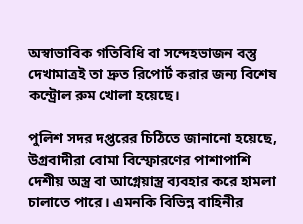অস্বাভাবিক গতিবিধি বা সন্দেহভাজন বস্তু দেখামাত্রই তা দ্রুত রিপোর্ট করার জন্য বিশেষ কন্ট্রোল রুম খোলা হয়েছে।

পুলিশ সদর দপ্তরের চিঠিতে জানানো হয়েছে, উগ্রবাদীরা বোমা বিস্ফোরণের পাশাপাশি দেশীয় অস্ত্র বা আগ্নেয়াস্ত্র ব্যবহার করে হামলা চালাতে পারে। এমনকি বিভিন্ন বাহিনীর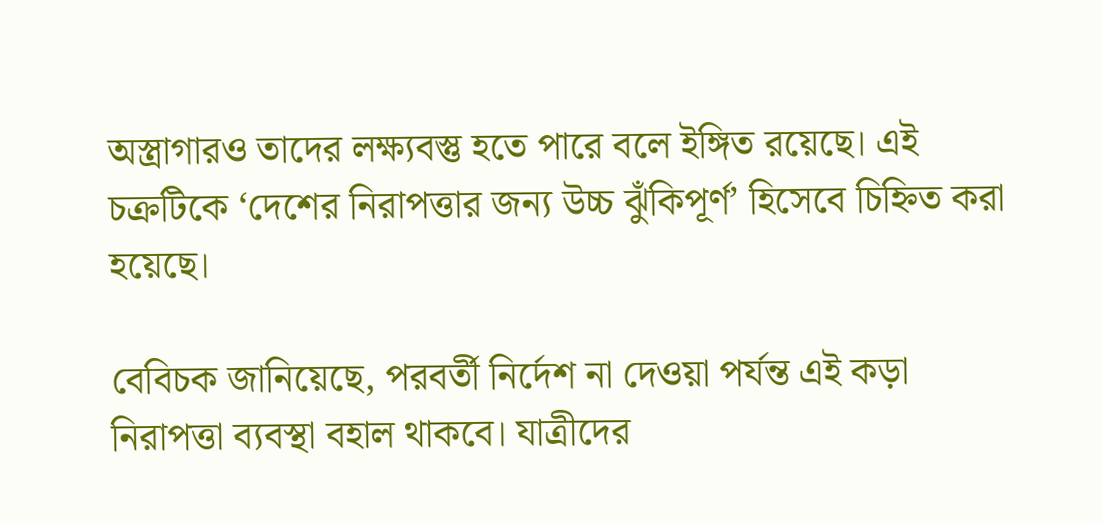অস্ত্রাগারও তাদের লক্ষ্যবস্তু হতে পারে বলে ইঙ্গিত রয়েছে। এই চক্রটিকে ‘দেশের নিরাপত্তার জন্য উচ্চ ঝুঁকিপূর্ণ’ হিসেবে চিহ্নিত করা হয়েছে।

বেবিচক জানিয়েছে, পরবর্তী নির্দেশ না দেওয়া পর্যন্ত এই কড়া নিরাপত্তা ব্যবস্থা বহাল থাকবে। যাত্রীদের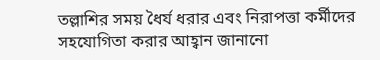তল্লাশির সময় ধৈর্য ধরার এবং নিরাপত্তা কর্মীদের সহযোগিতা করার আহ্বান জানানো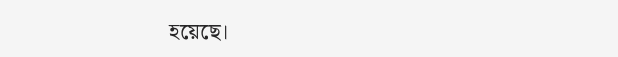হয়েছে।